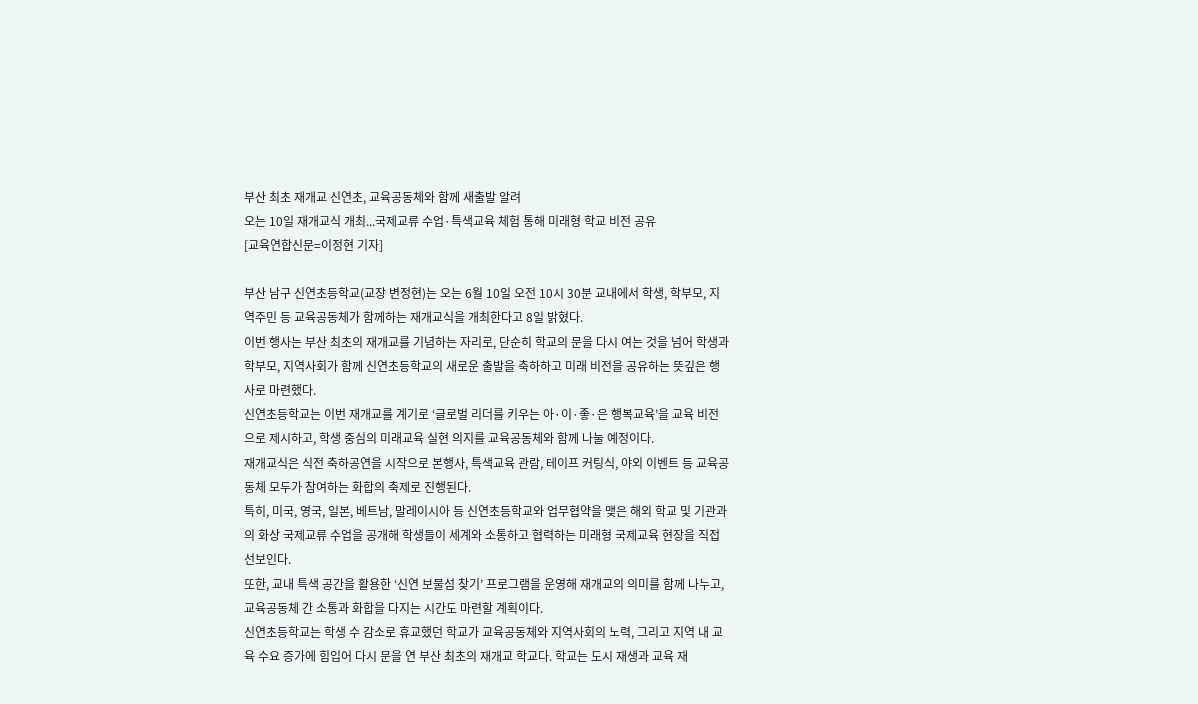부산 최초 재개교 신연초, 교육공동체와 함께 새출발 알려
오는 10일 재개교식 개최...국제교류 수업·특색교육 체험 통해 미래형 학교 비전 공유
[교육연합신문=이정현 기자]

부산 남구 신연초등학교(교장 변정현)는 오는 6월 10일 오전 10시 30분 교내에서 학생, 학부모, 지역주민 등 교육공동체가 함께하는 재개교식을 개최한다고 8일 밝혔다.
이번 행사는 부산 최초의 재개교를 기념하는 자리로, 단순히 학교의 문을 다시 여는 것을 넘어 학생과 학부모, 지역사회가 함께 신연초등학교의 새로운 출발을 축하하고 미래 비전을 공유하는 뜻깊은 행사로 마련했다.
신연초등학교는 이번 재개교를 계기로 ‘글로벌 리더를 키우는 아·이·좋·은 행복교육’을 교육 비전으로 제시하고, 학생 중심의 미래교육 실현 의지를 교육공동체와 함께 나눌 예정이다.
재개교식은 식전 축하공연을 시작으로 본행사, 특색교육 관람, 테이프 커팅식, 야외 이벤트 등 교육공동체 모두가 참여하는 화합의 축제로 진행된다.
특히, 미국, 영국, 일본, 베트남, 말레이시아 등 신연초등학교와 업무협약을 맺은 해외 학교 및 기관과의 화상 국제교류 수업을 공개해 학생들이 세계와 소통하고 협력하는 미래형 국제교육 현장을 직접 선보인다.
또한, 교내 특색 공간을 활용한 ‘신연 보물섬 찾기’ 프로그램을 운영해 재개교의 의미를 함께 나누고, 교육공동체 간 소통과 화합을 다지는 시간도 마련할 계획이다.
신연초등학교는 학생 수 감소로 휴교했던 학교가 교육공동체와 지역사회의 노력, 그리고 지역 내 교육 수요 증가에 힘입어 다시 문을 연 부산 최초의 재개교 학교다. 학교는 도시 재생과 교육 재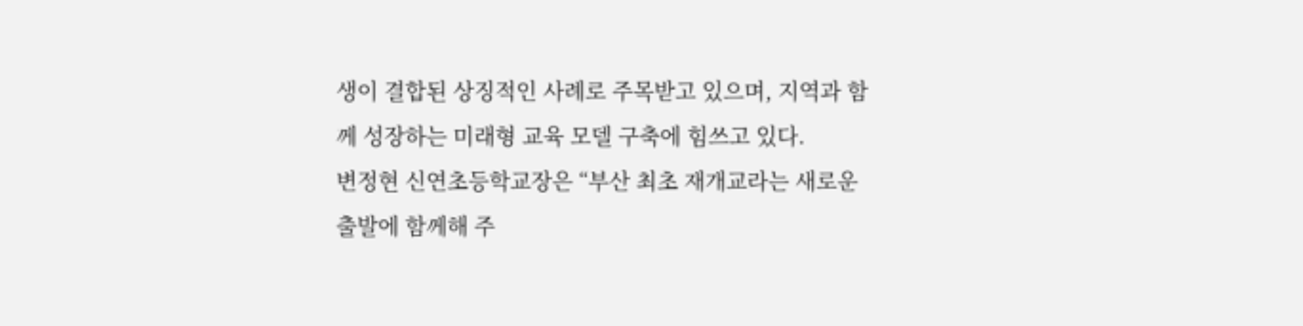생이 결합된 상징적인 사례로 주목받고 있으며, 지역과 함께 성장하는 미래형 교육 모델 구축에 힘쓰고 있다.
변정현 신연초등학교장은 “부산 최초 재개교라는 새로운 출발에 함께해 주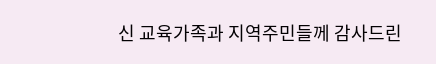신 교육가족과 지역주민들께 감사드린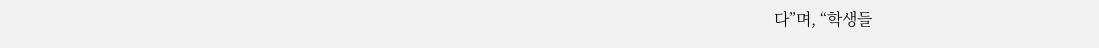다”며, “학생들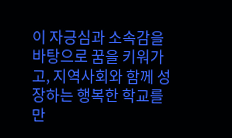이 자긍심과 소속감을 바탕으로 꿈을 키워가고, 지역사회와 함께 성장하는 행복한 학교를 만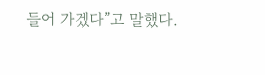들어 가겠다”고 말했다.